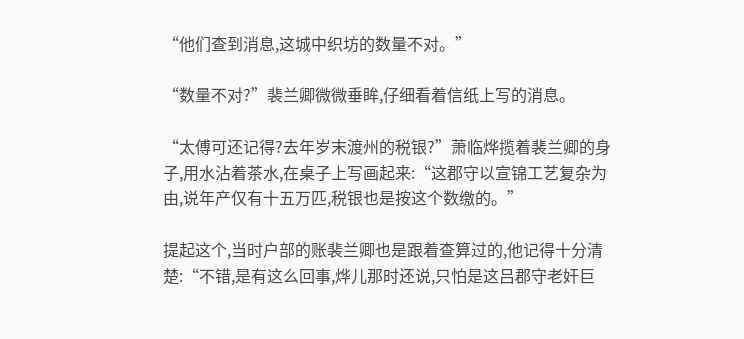“他们查到消息,这城中织坊的数量不对。”

“数量不对?”裴兰卿微微垂眸,仔细看着信纸上写的消息。

“太傅可还记得?去年岁末渡州的税银?”萧临烨揽着裴兰卿的身子,用水沾着茶水,在桌子上写画起来:“这郡守以宣锦工艺复杂为由,说年产仅有十五万匹,税银也是按这个数缴的。”

提起这个,当时户部的账裴兰卿也是跟着查算过的,他记得十分清楚:“不错,是有这么回事,烨儿那时还说,只怕是这吕郡守老奸巨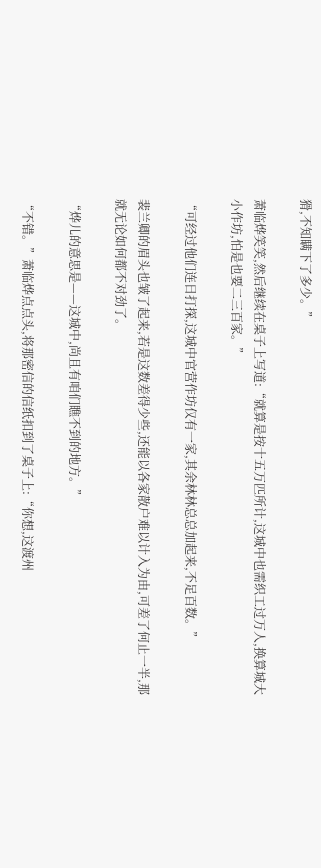猾,不知瞒下了多少。”

萧临烨笑笑,然后继续在桌子上写道:“就算是按十五万匹所计,这城中也需织工过万人,换算城大小作坊,怕是也要二三百家。”

“可经过他们连日打探,这城中官营作坊仅有一家,其余林林总总加起来,不足百数。”

裴兰卿的眉头也皱了起来,若是这数差得少些,还能以各家散户难以计入为由,可差了何止一半,那就无论如何都不对劲了。

“烨儿的意思是——这城中,尚且有咱们瞧不到的地方。”

“不错。”萧临烨点点头,将那密信的信纸扣到了桌子上:“你想,这渡州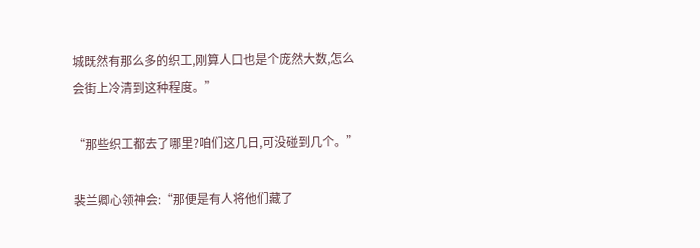城既然有那么多的织工,刚算人口也是个庞然大数,怎么会街上冷清到这种程度。”

“那些织工都去了哪里?咱们这几日,可没碰到几个。”

裴兰卿心领神会:“那便是有人将他们藏了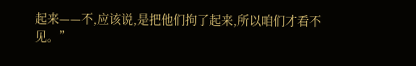起来——不,应该说,是把他们拘了起来,所以咱们才看不见。”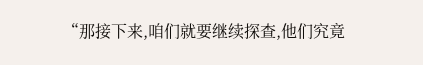“那接下来,咱们就要继续探查,他们究竟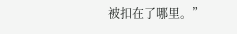被扣在了哪里。”